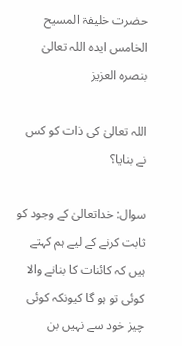حضرت خلیفۃ المسیح الخامس ایدہ اللہ تعالیٰ بنصرہ العزیز

اللہ تعالیٰ کی ذات کو کس نے بنایا؟

سوال: خداتعالیٰ کے وجود کو ثابت کرنے کے لیے ہم کہتے ہیں کہ کائنات کا بنانے والا کوئی تو ہو گا کیونکہ کوئی چیز خود سے نہیں بن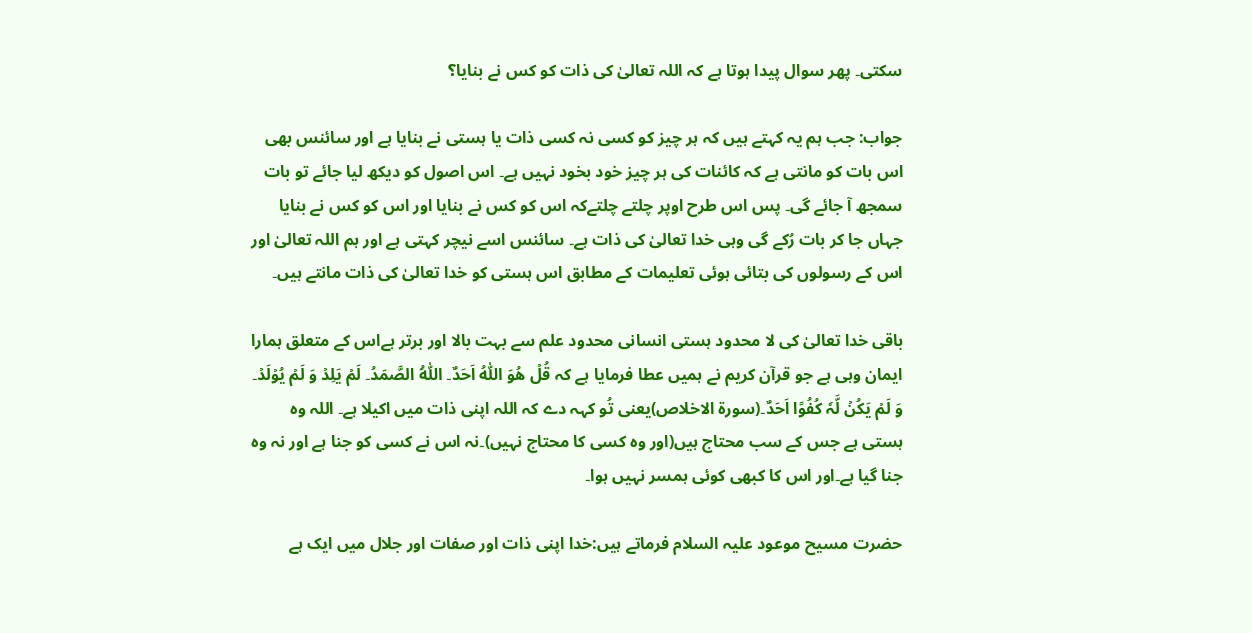سکتی۔ پھر سوال پیدا ہوتا ہے کہ اللہ تعالیٰ کی ذات کو کس نے بنایا؟

جواب: جب ہم یہ کہتے ہیں کہ ہر چیز کو کسی نہ کسی ذات یا ہستی نے بنایا ہے اور سائنس بھی اس بات کو مانتی ہے کہ کائنات کی ہر چیز خود بخود نہیں ہے۔ اس اصول کو دیکھ لیا جائے تو بات سمجھ آ جائے گی۔ پس اس طرح اوپر چلتے چلتےکہ اس کو کس نے بنایا اور اس کو کس نے بنایا جہاں جا کر بات رُکے گی وہی خدا تعالیٰ کی ذات ہے۔ سائنس اسے نیچر کہتی ہے اور ہم اللہ تعالیٰ اور اس کے رسولوں کی بتائی ہوئی تعلیمات کے مطابق اس ہستی کو خدا تعالیٰ کی ذات مانتے ہیں۔

باقی خدا تعالیٰ کی لا محدود ہستی انسانی محدود علم سے بہت بالا اور برتر ہےاس کے متعلق ہمارا ایمان وہی ہے جو قرآن کریم نے ہمیں عطا فرمایا ہے کہ قُلۡ ھُوَ اللّٰہُ اَحَدٌ۔ اَللّٰہُ الصَّمَدُ۔ لَمۡ یَلِدۡ وَ لَمۡ یُوۡلَدۡ۔ وَ لَمۡ یَکُنۡ لَّہٗ کُفُوًا اَحَدٌ۔(سورۃ الاخلاص)یعنی تُو کہہ دے کہ اللہ اپنی ذات میں اکیلا ہے۔ اللہ وہ ہستی ہے جس کے سب محتاج ہیں(اور وہ کسی کا محتاج نہیں)۔نہ اس نے کسی کو جنا ہے اور نہ وہ جنا گیا ہے۔اور اس کا کبھی کوئی ہمسر نہیں ہوا۔

حضرت مسیح موعود علیہ السلام فرماتے ہیں:خدا اپنی ذات اور صفات اور جلال میں ایک ہے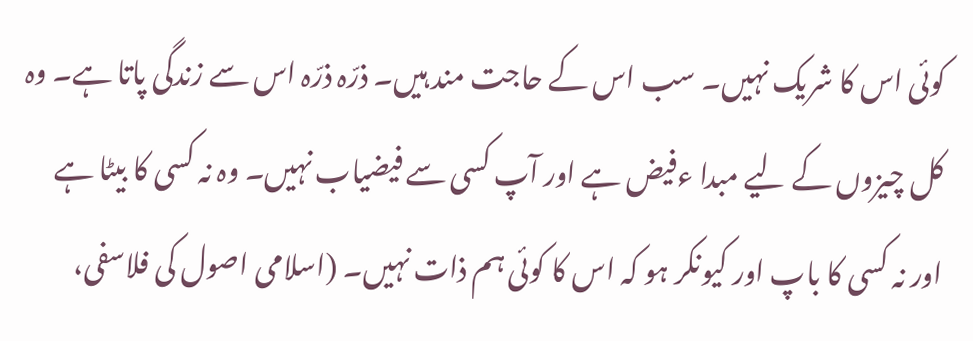کوئی اس کا شریک نہیں۔ سب اس کے حاجت مند ہیں۔ ذرّہ ذرّہ اس سے زندگی پاتا ہے۔ وہ کل چیزوں کے لیے مبدا ءفیض ہے اور آپ کسی سے فیضیاب نہیں۔ وہ نہ کسی کا بیٹا ہے اور نہ کسی کا باپ اور کیونکر ہو کہ اس کا کوئی ہم ذات نہیں۔ (اسلامی اصول کی فلاسفی،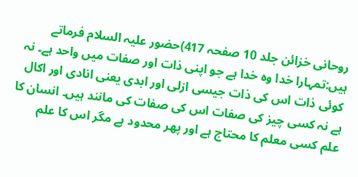روحانی خزائن جلد 10 صفحہ 417)حضور علیہ السلام فرماتے ہیں:تمہارا خدا وہ خدا ہے جو اپنی ذات اور صفات میں واحد ہے۔ نہ کوئی ذات اس کی ذات جیسی ازلی اور ابدی یعنی انادی اور اکال ہے نہ کسی چیز کی صفات اس کی صفات کی مانند ہیں۔ انسان کا علم کسی معلم کا محتاج ہے اور پھر محدود ہے مگر اس کا علم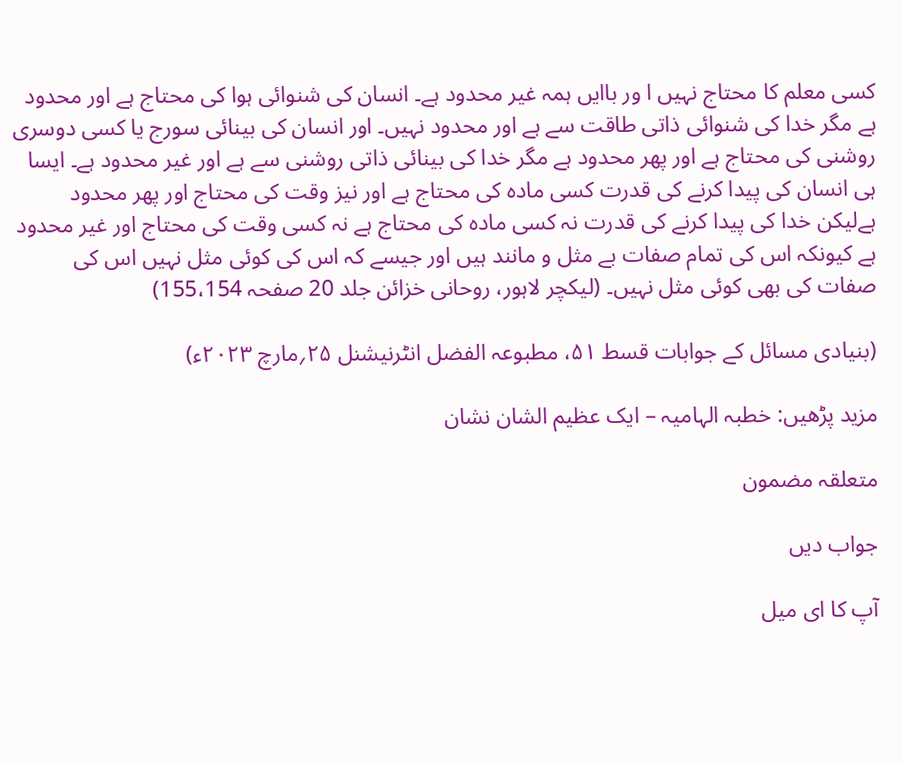کسی معلم کا محتاج نہیں ا ور باایں ہمہ غیر محدود ہے۔ انسان کی شنوائی ہوا کی محتاج ہے اور محدود ہے مگر خدا کی شنوائی ذاتی طاقت سے ہے اور محدود نہیں۔ اور انسان کی بینائی سورج یا کسی دوسری روشنی کی محتاج ہے اور پھر محدود ہے مگر خدا کی بینائی ذاتی روشنی سے ہے اور غیر محدود ہے۔ ایسا ہی انسان کی پیدا کرنے کی قدرت کسی مادہ کی محتاج ہے اور نیز وقت کی محتاج اور پھر محدود ہےلیکن خدا کی پیدا کرنے کی قدرت نہ کسی مادہ کی محتاج ہے نہ کسی وقت کی محتاج اور غیر محدود ہے کیونکہ اس کی تمام صفات بے مثل و مانند ہیں اور جیسے کہ اس کی کوئی مثل نہیں اس کی صفات کی بھی کوئی مثل نہیں۔ (لیکچر لاہور، روحانی خزائن جلد 20 صفحہ 155،154)

(بنیادی مسائل کے جوابات قسط ۵۱، مطبوعہ الفضل انٹرنیشنل ۲۵؍مارچ ۲۰۲۳ء)

مزید پڑھیں: خطبہ الہامیہ – ایک عظیم الشان نشان

متعلقہ مضمون

جواب دیں

آپ کا ای میل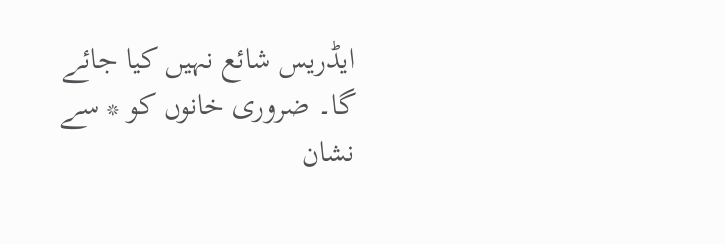ایڈریس شائع نہیں کیا جائے گا۔ ضروری خانوں کو * سے نشان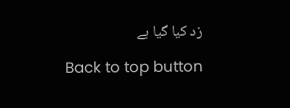زد کیا گیا ہے

Back to top button